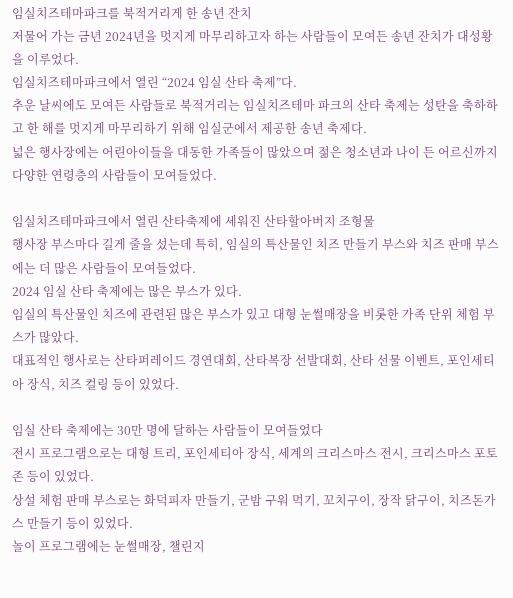임실치즈테마파크를 북적거리게 한 송년 잔치
저물어 가는 금년 2024년을 멋지게 마무리하고자 하는 사람들이 모여든 송년 잔치가 대성황을 이루었다.
임실치즈테마파크에서 열린 “2024 임실 산타 축제”다.
추운 날씨에도 모여든 사람들로 북적거리는 임실치즈테마 파크의 산타 축제는 성탄을 축하하고 한 해를 멋지게 마무리하기 위해 임실군에서 제공한 송년 축제다.
넓은 행사장에는 어린아이들을 대동한 가족들이 많았으며 젊은 청소년과 나이 든 어르신까지 다양한 연령층의 사람들이 모여들었다.

임실치즈테마파크에서 열린 산타축제에 세워진 산타할아버지 조형물
행사장 부스마다 길게 줄을 섰는데 특히, 임실의 특산물인 치즈 만들기 부스와 치즈 판매 부스에는 더 많은 사람들이 모여들었다.
2024 임실 산타 축제에는 많은 부스가 있다.
임실의 특산물인 치즈에 관련된 많은 부스가 있고 대형 눈썰매장을 비롯한 가족 단위 체험 부스가 많았다.
대표적인 행사로는 산타퍼레이드 경연대회, 산타복장 선발대회, 산타 선물 이벤트, 포인세티아 장식, 치즈 컬링 등이 있었다.

임실 산타 축제에는 30만 명에 달하는 사람들이 모여들었다
전시 프로그램으로는 대형 트리, 포인세티아 장식, 세계의 크리스마스 전시, 크리스마스 포토존 등이 있었다.
상설 체험 판매 부스로는 화덕피자 만들기, 군밤 구워 먹기, 꼬치구이, 장작 닭구이, 치즈돈가스 만들기 등이 있었다.
놀이 프로그램에는 눈썰매장, 챌린지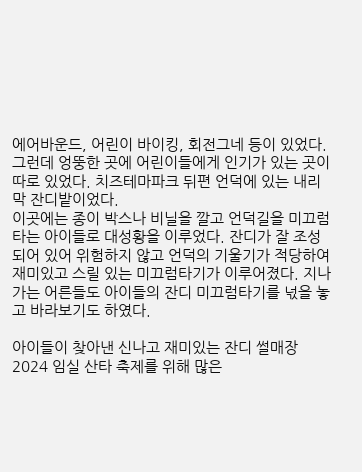에어바운드, 어린이 바이킹, 회전그네 등이 있었다.
그런데 엉뚱한 곳에 어린이들에게 인기가 있는 곳이 따로 있었다. 치즈테마파크 뒤편 언덕에 있는 내리막 잔디밭이었다.
이곳에는 종이 박스나 비닐을 깔고 언덕길을 미끄럼 타는 아이들로 대성황을 이루었다. 잔디가 잘 조성되어 있어 위험하지 않고 언덕의 기울기가 적당하여 재미있고 스릴 있는 미끄럼타기가 이루어졌다. 지나가는 어른들도 아이들의 잔디 미끄럼타기를 넋을 놓고 바라보기도 하였다.

아이들이 찾아낸 신나고 재미있는 잔디 썰매장
2024 임실 산타 축제를 위해 많은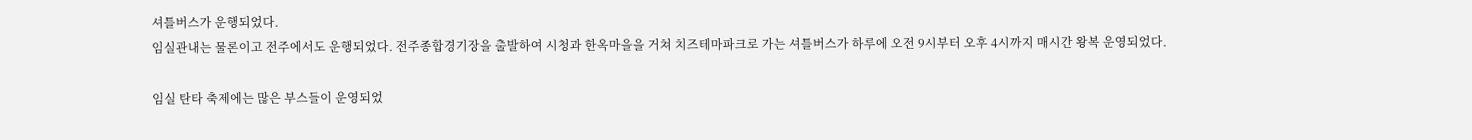셔틀버스가 운행되었다.
임실관내는 물론이고 전주에서도 운행되었다. 전주종합경기장을 출발하여 시청과 한옥마을을 거쳐 치즈테마파크로 가는 셔틀버스가 하루에 오전 9시부터 오후 4시까지 매시간 왕복 운영되었다.

임실 탄타 축제에는 많은 부스들이 운영되었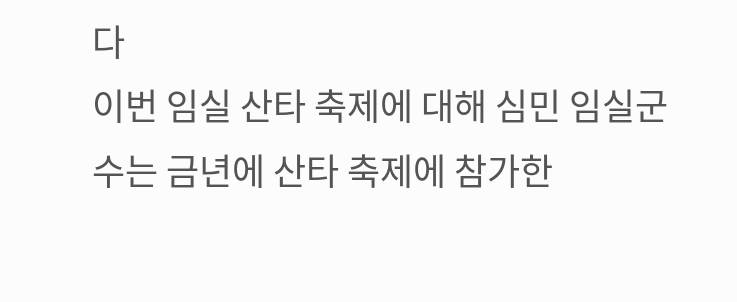다
이번 임실 산타 축제에 대해 심민 임실군수는 금년에 산타 축제에 참가한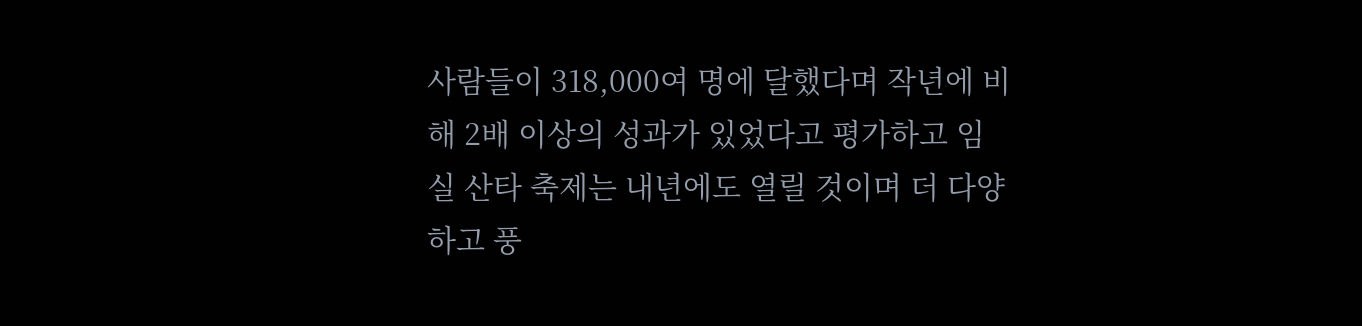사람들이 318,000여 명에 달했다며 작년에 비해 2배 이상의 성과가 있었다고 평가하고 임실 산타 축제는 내년에도 열릴 것이며 더 다양하고 풍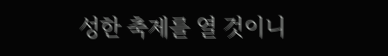성한 축제를 열 것이니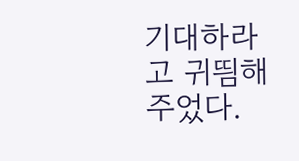기대하라고 귀띔해 주었다.